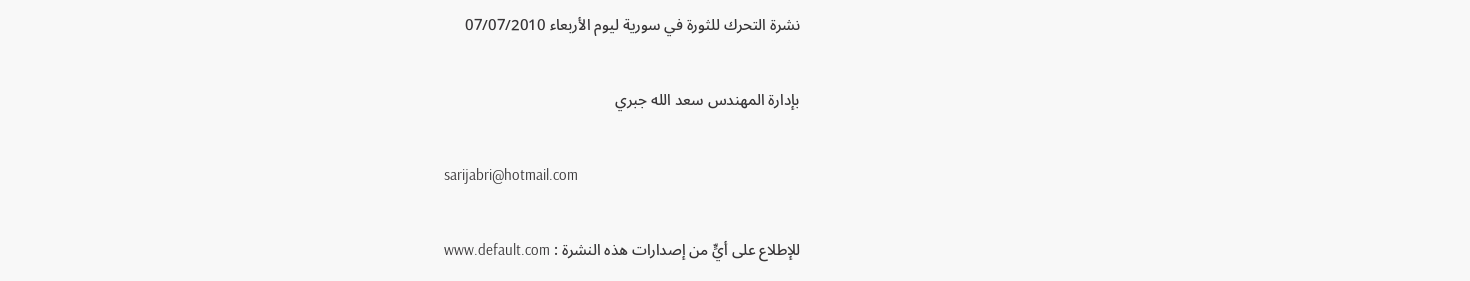نشرة التحرك للثورة في سورية ليوم الأربعاء 07/07/2010

بإدارة المهندس سعد الله جبري

sarijabri@hotmail.com

للإطلاع على أيٍّ من إصدارات هذه النشرة : www.default.com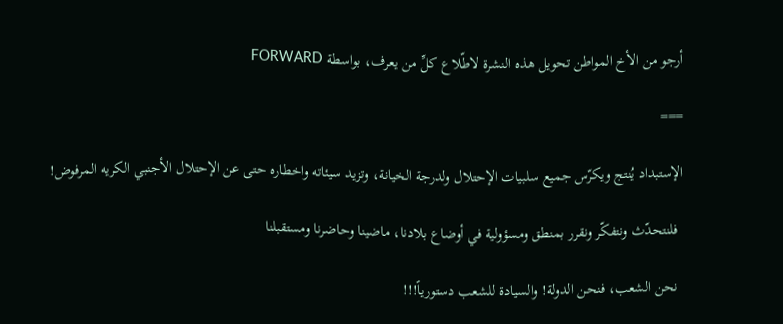أرجو من الأخ المواطن تحويل هذه النشرة لاطّلاع كلِّ من يعرف، بواسطة FORWARD

===

الإستبداد يُنتج ويكرّس جميع سلبيات الإحتلال ولدرجة الخيانة، وتزيد سيئاته واخطاره حتى عن الإحتلال الأجنبي الكريه المرفوض!

 فلنتحدّث ونتفكّر ونقرر بمنطق ومسؤولية في أوضاع بلادنا، ماضينا وحاضرنا ومستقبلنا

 نحن الشعب، فنحن الدولة! والسيادة للشعب دستورياً!!!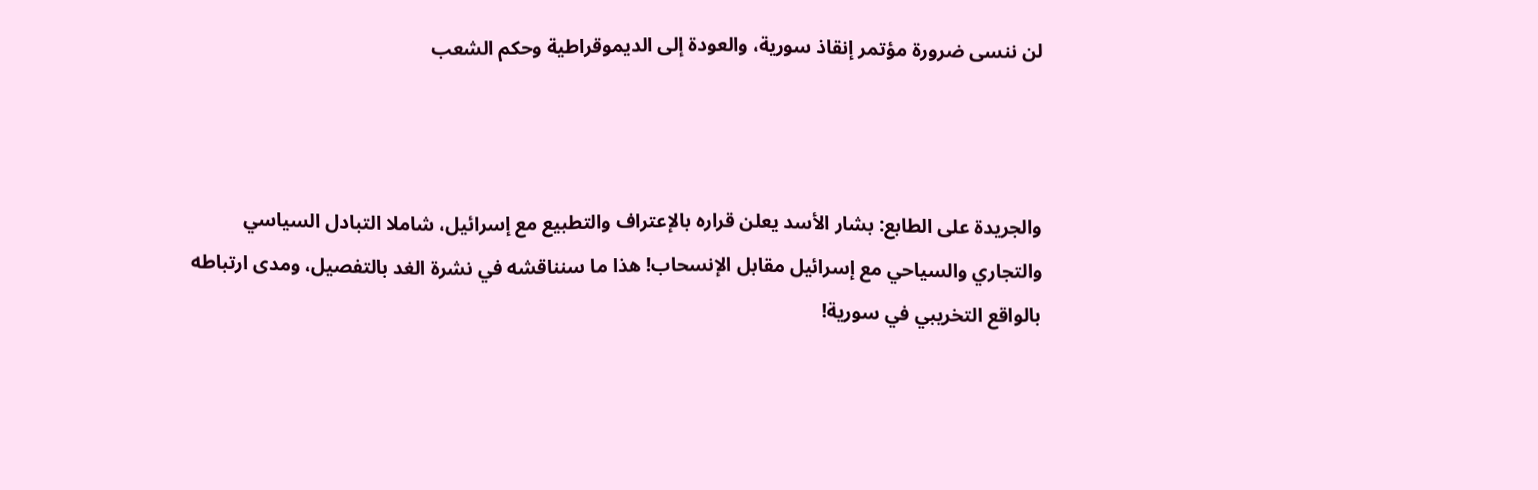لن ننسى ضرورة مؤتمر إنقاذ سورية، والعودة إلى الديموقراطية وحكم الشعب



والجريدة على الطابع: بشار الأسد يعلن قراره بالإعتراف والتطبيع مع إسرائيل، شاملا التبادل السياسي والتجاري والسياحي مع إسرائيل مقابل الإنسحاب! هذا ما سنناقشه في نشرة الغد بالتفصيل، ومدى ارتباطه بالواقع التخريبي في سورية!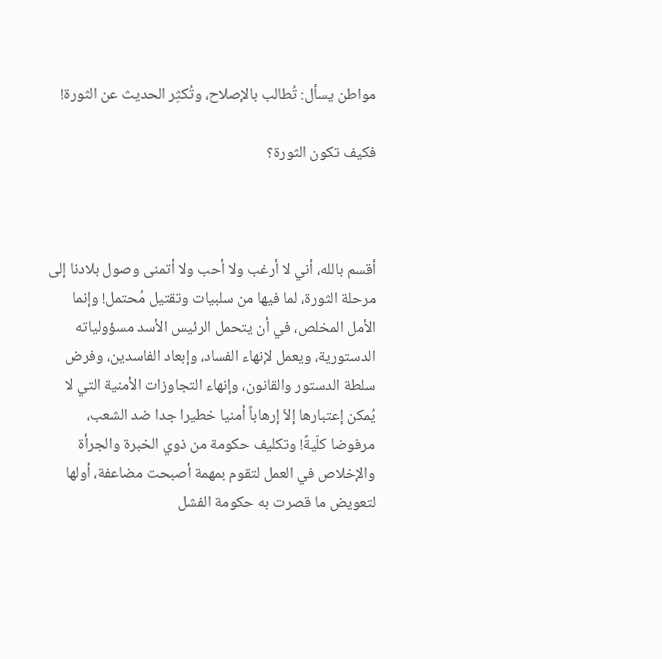مواطن يسأل: تُطالب بالإصلاح، وتُكثِر الحديث عن الثورة!

فكيف تكون الثورة؟



أقسم بالله، أني لا أرغب ولا أحب ولا أتمنى وصول بلادنا إلى مرحلة الثورة، لما فيها من سلبيات وتقتيل مُحتمل! وإنما الأمل المخلص، في أن يتحمل الرئيس الأسد مسؤولياته الدستورية، ويعمل لإنهاء الفساد، وإبعاد الفاسدين، وفرض سلطة الدستور والقانون، وإنهاء التجاوزات الأمنية التي لا يُمكن إعتبارها إلاّ إرهاباً أمنيا خطيرا جدا ضد الشعب، مرفوضا كلّيةً! وتكليف حكومة من ذوي الخبرة والجرأة والإخلاص في العمل لتقوم بمهمة أصبحت مضاعفة، أولها لتعويض ما قصرت به حكومة الفشل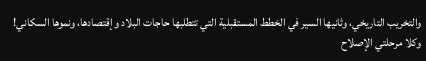والتخريب التاريخي، وثانيها السير في الخطط المستقبلية التي تتطلبها حاجات البلاد وإقتصادها، ونموها السكاني! وكلا مرحلتي الإصلاح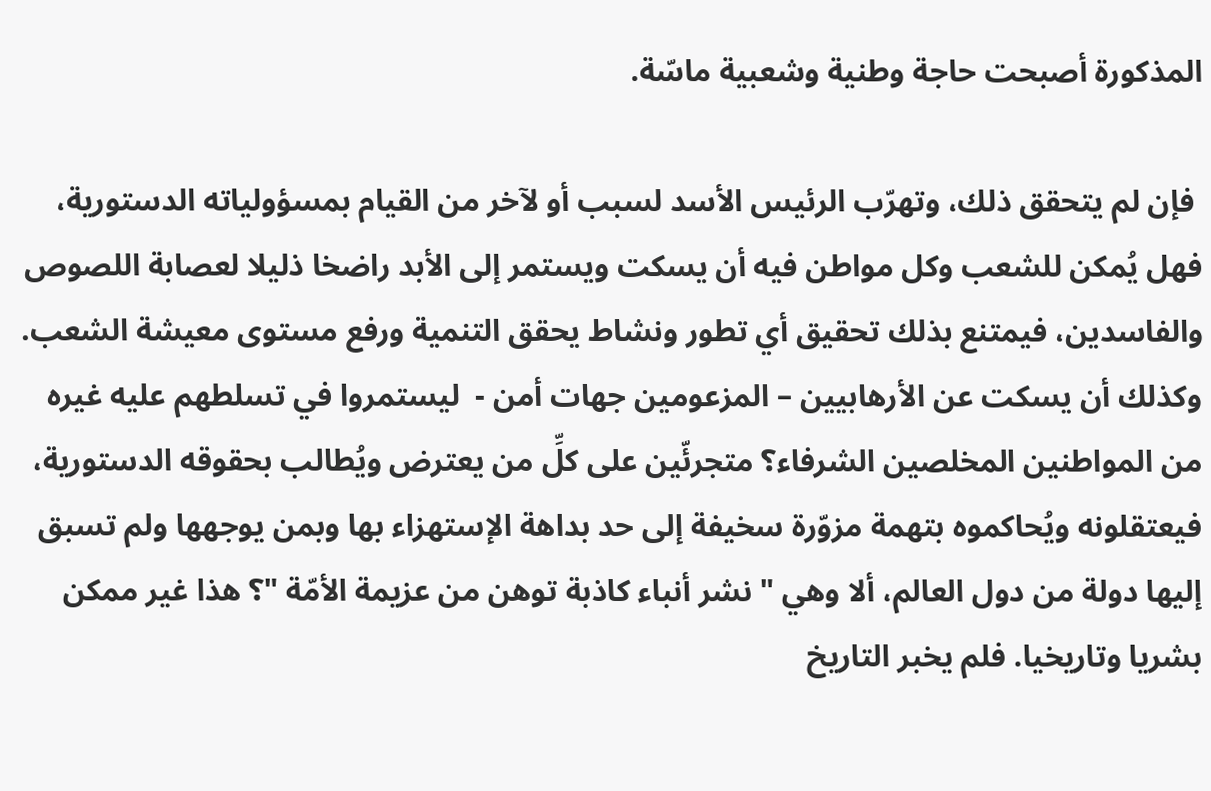المذكورة أصبحت حاجة وطنية وشعبية ماسّة.

 فإن لم يتحقق ذلك، وتهرّب الرئيس الأسد لسبب أو لآخر من القيام بمسؤولياته الدستورية، فهل يُمكن للشعب وكل مواطن فيه أن يسكت ويستمر إلى الأبد راضخا ذليلا لعصابة اللصوص والفاسدين، فيمتنع بذلك تحقيق أي تطور ونشاط يحقق التنمية ورفع مستوى معيشة الشعب. وكذلك أن يسكت عن الأرهابيين – المزعومين جهات أمن -  ليستمروا في تسلطهم عليه غيره من المواطنين المخلصين الشرفاء؟ متجرئّين على كلِّ من يعترض ويُطالب بحقوقه الدستورية، فيعتقلونه ويُحاكموه بتهمة مزوّرة سخيفة إلى حد بداهة الإستهزاء بها وبمن يوجهها ولم تسبق إليها دولة من دول العالم، ألا وهي " نشر أنباء كاذبة توهن من عزيمة الأمّة "؟ هذا غير ممكن بشريا وتاريخيا. فلم يخبر التاريخ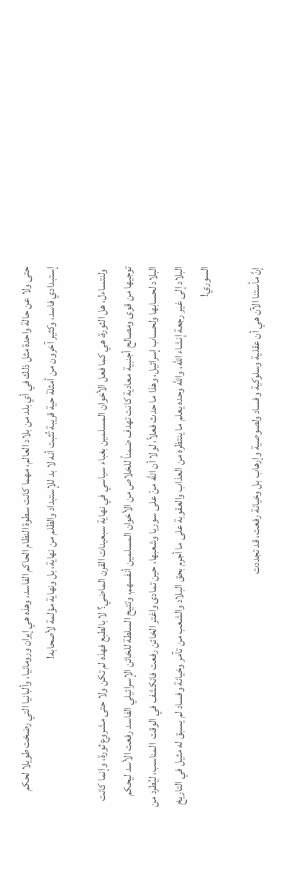حتى ولا عن حالة واحدة مثل ذلك في أي بلد من بلاد العالم، مهما كانت سطوة النظام الحاكم الفاسد، وهذه هي إيران ورومانيا، وألبانيا التي رضخت طويلا لحكم إستبدادي فاسد، وكثير آخرون من أمثلة حية قريبة تُثبت أنه لا بد للإستبداد والظلم من نهاية، بل ونهاية مؤلمة لأصحابه!

 ولنتساءل، هل الثورة، هي كما فعل الأخوان المسلمين بغباء سياسي في نهاية سبعينات القرن الماضي؟ لا بالطبع فهذه لم تكن ولا حتى مشروع ثورة، وإنما كانت توجيها من قوى ومصالح أجنبية معادية كانت تهدف ضمناً للخلاص من الأخوان المسلمين أنفسهم، وتتيح السلطة للخائن الإسرائيلي الفاسد رفعت الأسد ليحكم البلاد لحسابها ولحساب إسرائيل، وهذا ما حدث فعلاً، لولا أن الله منّ على سوريا وشعبها، حين تمادى واغتر الخائن رفعت فانكشف في الوقت  المناسب، ليُطرد من البلاد إلى غير رجعة إنشاء الله، والله وحده يعلم ما ينتظره من العذاب والعقوبة على ما أجرم بحق البلاد والشعب من تآمر وخيانة وفساد لم يسبق له مثيل في التاريخ السوري!

إنَّ مأستنا الآن هي أن عقلية وسلوكية وفساد ولصوصية وإرهاب بل وخيانة رفعت، قد تجددت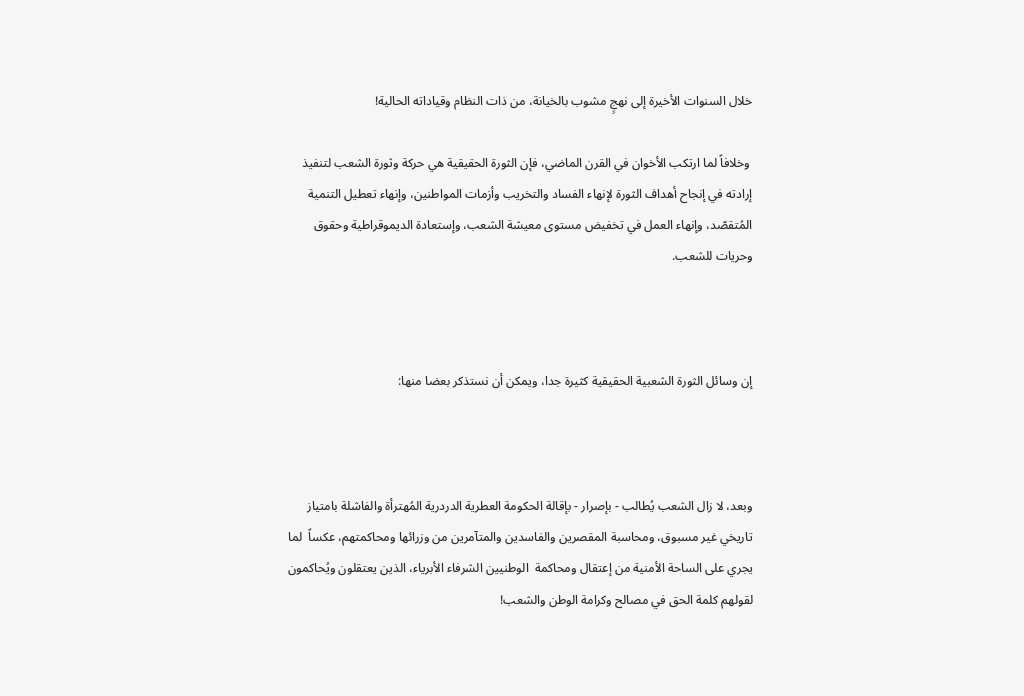خلال السنوات الأخيرة إلى نهجٍ مشوب بالخيانة، من ذات النظام وقياداته الحالية!

 وخلافاً لما ارتكب الأخوان في القرن الماضي، فإن الثورة الحقيقية هي حركة وثورة الشعب لتنفيذ إرادته في إنجاح أهداف الثورة لإنهاء الفساد والتخريب وأزمات المواطنين، وإنهاء تعطيل التنمية المُتقصّد، وإنهاء العمل في تخفيض مستوى معيشة الشعب، وإستعادة الديموقراطية وحقوق وحريات للشعب.



إن وسائل الثورة الشعبية الحقيقية كثيرة جدا، ويمكن أن نستذكر بعضا منها:



وبعد، لا زال الشعب يُطالب - بإصرار - بإقالة الحكومة العطرية الدردرية المُهترأة والفاشلة بامتياز تاريخي غير مسبوق، ومحاسبة المقصرين والفاسدين والمتآمرين من وزرائها ومحاكمتهم، عكساً  لما يجري على الساحة الأمنية من إعتقال ومحاكمة  الوطنيين الشرفاء الأبرياء، الذين يعتقلون ويُحاكمون لقولهم كلمة الحق في مصالح وكرامة الوطن والشعب!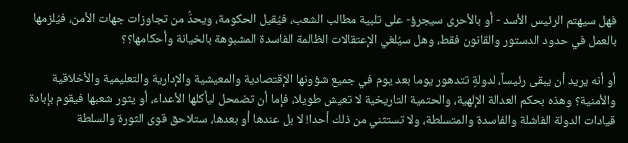فهل سيهتم الرئيس الأسد - أو بالأحرى سيجرؤ- على تلبية مطالب الشعب، فيُقيل الحكومة، ويحدُّ من تجاوزات جهات الأمن، فيُلزمها بالعمل في حدود الدستور والقانون فقط، وهل سيُلغي الإعتقالات الظالمة الفاسدة المشبوهة بالخيانة وأحكامها؟؟

أو أنه يريد أن يبقى رئيساً، لدولةٍ تتدهور يوما بعد يوم في جميع شؤونها الإقتصادية والمعيشية والإدارية والتعليمية والأخلاقية والأمنية؟ وهذه بحكم العدالة الإلهية، والحتمية التاريخية لا تعيش طويلا، فإما أن تضمحل ليأكلها الأعداء، أو يثور شعبها فيقوم بإبادة قيادات الدولة الفاشلة والفاسدة والمتسلطة، ولا تستثني من ذلك أحدا! لا بل عندها أو بعدها، ستلاحق قوى الثورة والسلطة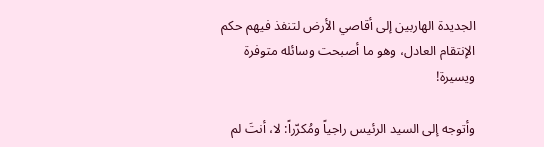الجديدة الهاربين إلى أقاصي الأرض لتنفذ فيهم حكم الإنتقام العادل، وهو ما أصبحت وسائله متوفرة ويسيرة!

وأتوجه إلى السيد الرئيس راجياً ومُكرّراً: لا، أنتَ لم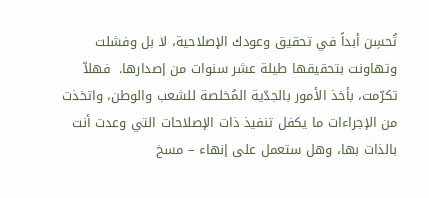تُحسِن أبداً في تحقيق وعودك الإصلاحية، لا بل وفشلت وتهاونت بتحقيقها طيلة عشر سنوات من إصدارها.  فهلاّ تكرّمت، بأخذ الأمور بالجدّية المُخلصة للشعب والوطن، واتخذت من الإجراءات ما يكفل تنفيذ ذات الإصلاحات التي وعدت أنت بالذات بها، وهل ستعمل على إنهاء – مسخ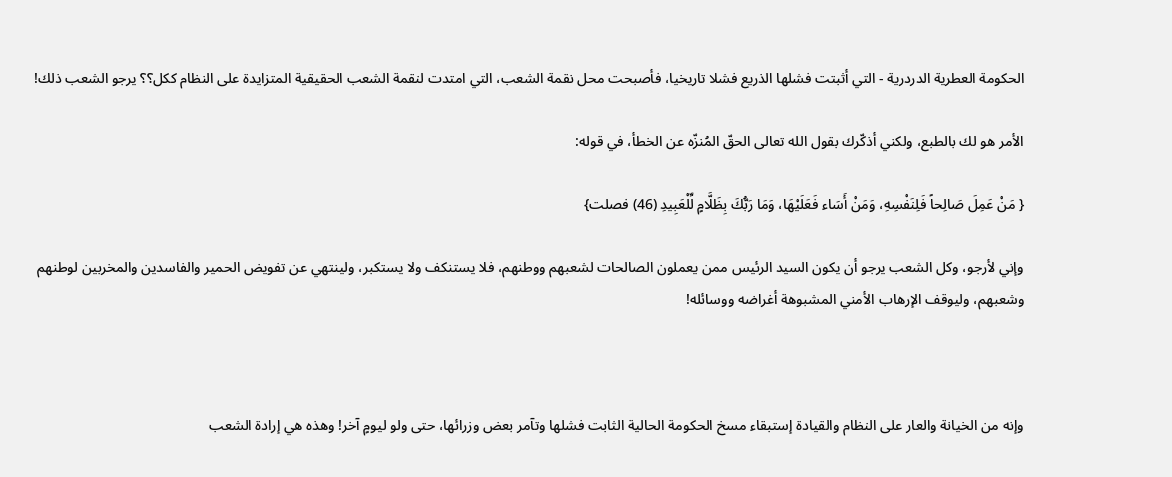الحكومة العطرية الدردرية - التي أثبتت فشلها الذريع فشلا تاريخيا، فأصبحت محل نقمة الشعب، التي امتدت لنقمة الشعب الحقيقية المتزايدة على النظام ككل؟؟ يرجو الشعب ذلك!

الأمر هو لك بالطبع، ولكني أذكّرك بقول الله تعالى الحقّ المُنزّه عن الخطأ، في قوله:

{ مَنْ عَمِلَ صَالِحاً فَلِنَفْسِهِ، وَمَنْ أَسَاء فَعَلَيْهَا، وَمَا رَبُّكَ بِظَلَّامٍ لِّلْعَبِيدِ (46) فصلت}

وإني لأرجو، وكل الشعب يرجو أن يكون السيد الرئيس ممن يعملون الصالحات لشعبهم ووطنهم، فلا يستنكف ولا يستكبر، ولينتهي عن تفويض الحمير والفاسدين والمخربين لوطنهم وشعبهم، وليوقف الإرهاب الأمني المشبوهة أغراضه ووسائله!



وإنه من الخيانة والعار على النظام والقيادة إستبقاء مسخ الحكومة الحالية الثابت فشلها وتآمر بعض وزرائها، حتى ولو ليومٍ آخر! وهذه هي إرادة الشعب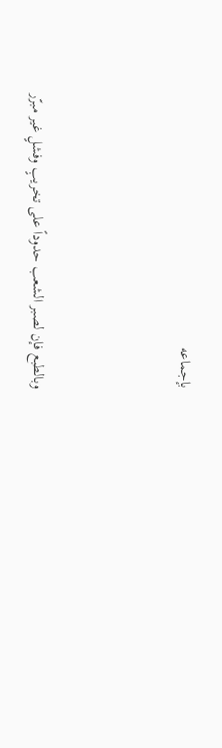بإجماعه



وبالطبع فإن لصبر الشعب حدوداً على تخريبٍ وفشلٍ غير مبرّر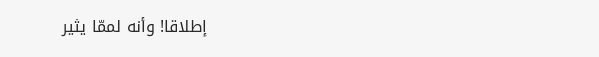إطلاقا! وأنه لممّا يثير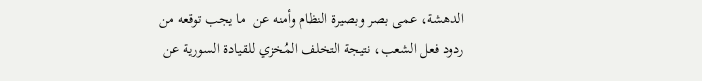الدهشة، عمى بصر وبصيرة النظام وأمنه عن  ما يجب توقعه من ردود فعل الشعب، نتيجة التخلف المُخزي للقيادة السورية عن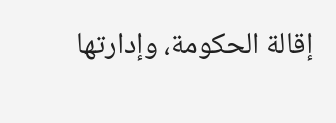إقالة الحكومة، وإدارتها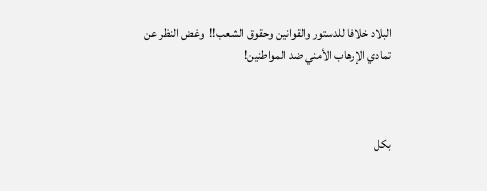البلاد خلافا للدستور والقوانين وحقوق الشعب!!  وغض النظر عن تمادي الإرهاب الأمني ضد المواطنين!



بكل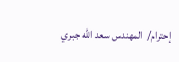إحترام/  المهندس سعد الله جبري